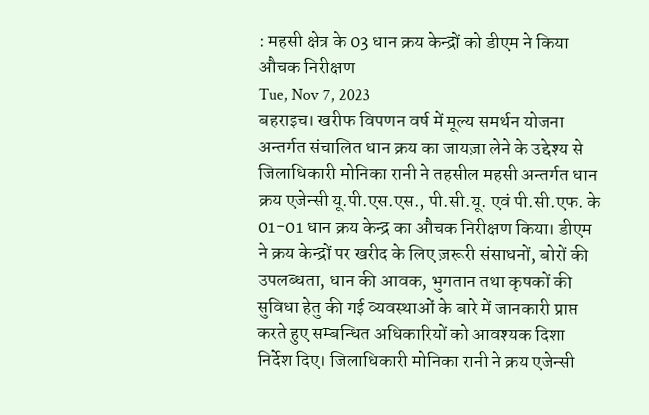: महसी क्षेत्र के 03 धान क्रय केन्द्रों को डीएम ने किया औचक निरीक्षण
Tue, Nov 7, 2023
बहराइच। खरीफ विपणन वर्ष में मूल्य समर्थन योजना अन्तर्गत संचालित धान क्रय का जायज़ा लेने के उद्देश्य से जिलाधिकारी मोनिका रानी ने तहसील महसी अन्तर्गत धान क्रय एजेन्सी यू.पी.एस.एस., पी.सी.यू. एवं पी.सी.एफ. के 01-01 धान क्रय केन्द्र का औचक निरीक्षण किया। डीएम ने क्रय केन्द्रों पर खरीद के लिए ज़रूरी संसाधनों, बोरों की उपलब्धता, धान की आवक, भुगतान तथा कृषकों की सुविधा हेतु की गई व्यवस्थाओं के बारे में जानकारी प्राप्त करते हुए सम्बन्धित अधिकारियों को आवश्यक दिशा निर्देश दिए। जिलाधिकारी मोनिका रानी ने क्रय एजेन्सी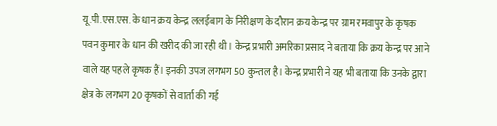यू.पी.एस.एस. के धान क्रय केन्द्र ललईबाग के निरीक्षण के दौरान क्रय केन्द्र पर ग्राम रमवापुर के कृषक पवन कुमार के धान की खरीद की जा रही थी। केन्द्र प्रभारी अमरिका प्रसाद ने बताया कि क्रय केन्द्र पर आने वाले यह पहले कृषक हैं। इनकी उपज लगभग 50 कुन्तल है। केन्द्र प्रभारी ने यह भी बताया कि उनके द्वारा क्षेत्र के लगभग 20 कृषकों से वार्ता की गई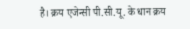है। क्रय एजेन्सी पी.सी.यू. के धान क्रय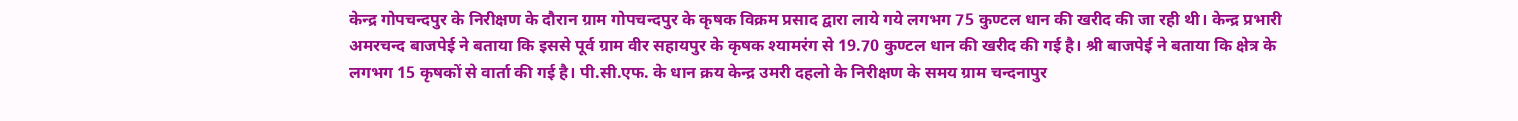केन्द्र गोपचन्दपुर के निरीक्षण के दौरान ग्राम गोपचन्दपुर के कृषक विक्रम प्रसाद द्वारा लाये गये लगभग 75 कुण्टल धान की खरीद की जा रही थी। केन्द्र प्रभारी अमरचन्द बाजपेई ने बताया कि इससे पूर्व ग्राम वीर सहायपुर के कृषक श्यामरंग से 19.70 कुण्टल धान की खरीद की गई है। श्री बाजपेई ने बताया कि क्षेत्र के लगभग 15 कृषकों से वार्ता की गई है। पी.सी.एफ. के धान क्रय केन्द्र उमरी दहलो के निरीक्षण के समय ग्राम चन्दनापुर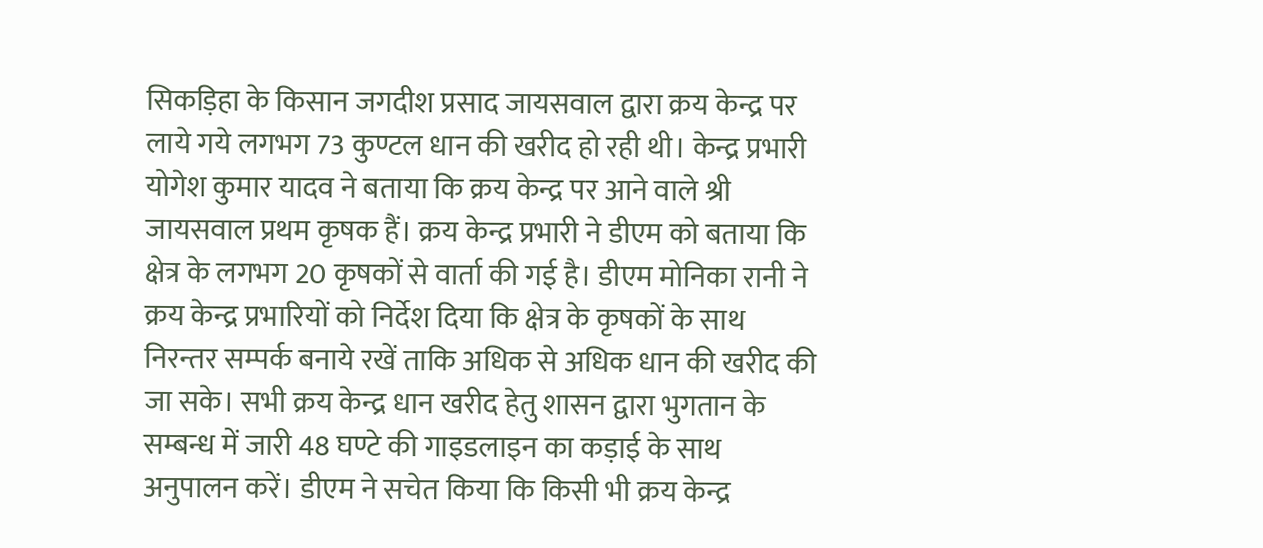सिकड़िहा के किसान जगदीश प्रसाद जायसवाल द्वारा क्रय केन्द्र पर लाये गये लगभग 73 कुण्टल धान की खरीद हो रही थी। केन्द्र प्रभारी योगेश कुमार यादव ने बताया कि क्रय केन्द्र पर आने वाले श्री जायसवाल प्रथम कृषक हैं। क्रय केन्द्र प्रभारी ने डीएम को बताया कि क्षेत्र के लगभग 20 कृषकों से वार्ता की गई है। डीएम मोनिका रानी ने क्रय केन्द्र प्रभारियों को निर्देश दिया कि क्षेत्र के कृषकों के साथ निरन्तर सम्पर्क बनाये रखें ताकि अधिक से अधिक धान की खरीद की जा सके। सभी क्रय केन्द्र धान खरीद हेतु शासन द्वारा भुगतान के सम्बन्ध में जारी 48 घण्टे की गाइडलाइन का कड़ाई के साथ अनुपालन करें। डीएम ने सचेत किया कि किसी भी क्रय केन्द्र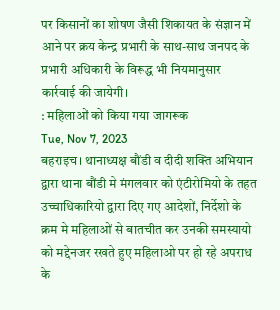पर किसानों का शोषण जैसी शिकायत के संज्ञान में आने पर क्रय केन्द्र प्रभारी के साथ-साथ जनपद के प्रभारी अधिकारी के विरूद्ध भी नियमानुसार कार्रवाई की जायेगी।
: महिलाओं को किया गया जागरूक
Tue, Nov 7, 2023
बहराइच। थानाध्यक्ष बौंडी व दीदी शक्ति अभियान द्वारा थाना बौंडी मे मंगलवार को एंटीरोमियो के तहत उच्चाधिकारियो द्वारा दिए गए आदेशों, निर्देशो के क्रम मे महिलाओं से बातचीत कर उनकी समस्यायो को मद्देनजर रखते हुए महिलाओ पर हो रहे अपराध के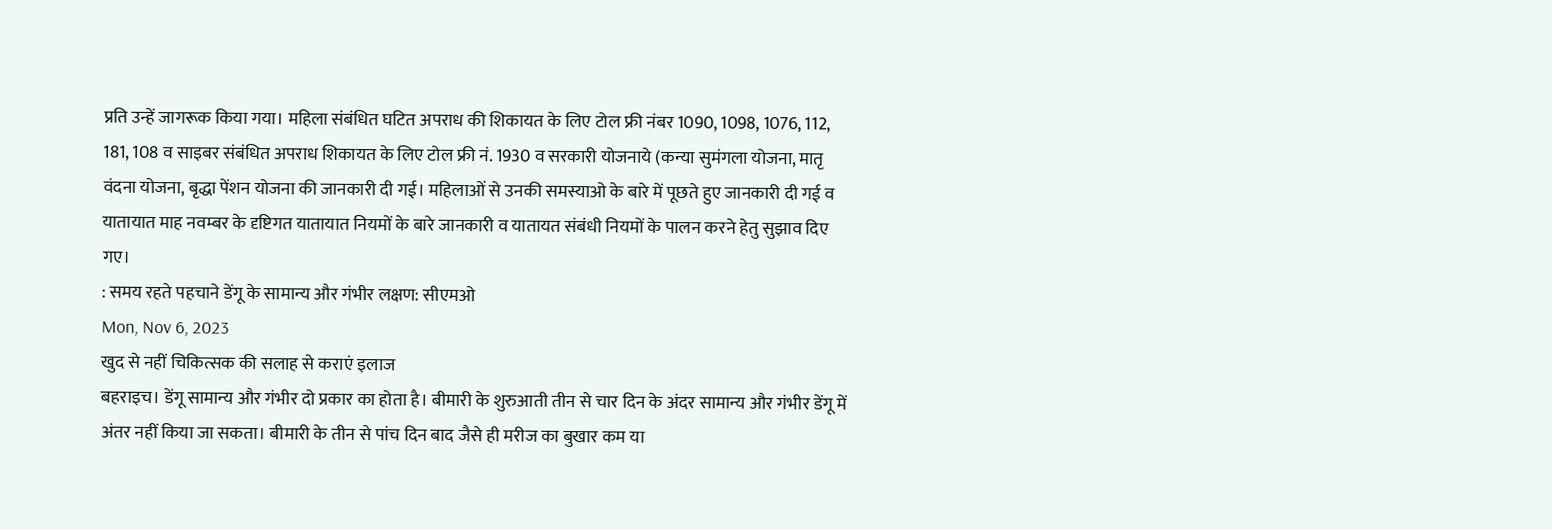प्रति उन्हें जागरूक किया गया। महिला संबंधित घटित अपराध की शिकायत के लिए टोल फ्री नंबर 1090, 1098, 1076, 112, 181, 108 व साइबर संबंधित अपराध शिकायत के लिए टोल फ्री नं. 1930 व सरकारी योजनाये (कन्या सुमंगला योजना, मातृ वंदना योजना, बृद्धा पेंशन योजना की जानकारी दी गई। महिलाओं से उनकी समस्याओ के बारे में पूछते हुए जानकारी दी गई व यातायात माह नवम्बर के दृष्टिगत यातायात नियमों के बारे जानकारी व यातायत संबंधी नियमों के पालन करने हेतु सुझाव दिए गए।
: समय रहते पहचाने डेंगू के सामान्य और गंभीर लक्षण: सीएमओ
Mon, Nov 6, 2023
खुद से नहीं चिकित्सक की सलाह से कराएं इलाज
बहराइच। डेंगू सामान्य और गंभीर दो प्रकार का होता है। बीमारी के शुरुआती तीन से चार दिन के अंदर सामान्य और गंभीर डेंगू में अंतर नहीं किया जा सकता। बीमारी के तीन से पांच दिन बाद जैसे ही मरीज का बुखार कम या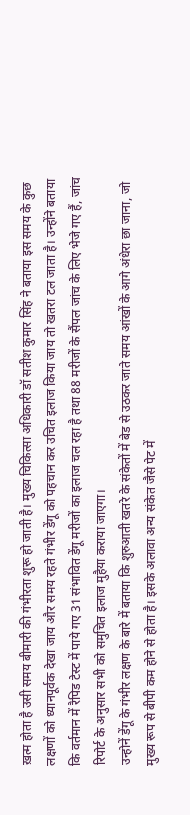ख़त्म होता है उसी समय बीमारी की गंभीरता शुरू हो जाती है। मुख्य चिकित्सा अधिकारी डॉ सतीश कुमार सिंह ने बताया इस समय के कुछ लक्षणों को ध्यानपूर्वक देखा जाय और समय रहते गंभीर डेंगू को पहचान कर उचित इलाज किया जाय तो खतरा टल जाता है। उन्होंने बताया कि वर्तमान में रैपिड टेस्ट में पाये गए 31 संभावित डेंगू मरीजों का इलाज चल रहा है तथा 88 मरीजों के सैंपल जांच के लिए भेजे गए हैं, जांच रिपोर्ट के अनुसार सभी को समुचित इलाज मुहैया कराया जाएगा।
उन्होनें डेंगू के गंभीर लक्षण के बारे में बताया कि शुरुआती खतरे के संकेतों में बेड से उठकर जाते समय आंखों के आगे अंधेरा छा जाना, जो मुख्य रूप से बीपी कम होने से होता है। इसके अलावा अन्य संकेत जैसे पेट में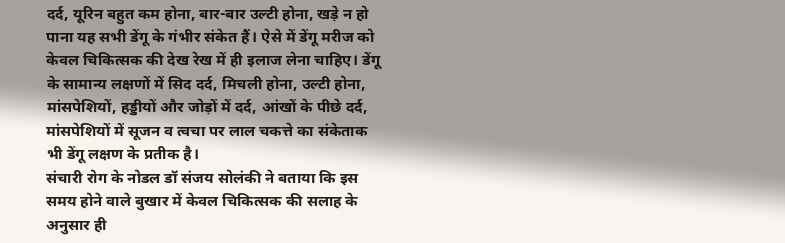दर्द, यूरिन बहुत कम होना, बार-बार उल्टी होना, खड़े न हो पाना यह सभी डेंगू के गंभीर संकेत हैं। ऐसे में डेंगू मरीज को केवल चिकित्सक की देख रेख में ही इलाज लेना चाहिए। डेंगू के सामान्य लक्षणों में सिद दर्द, मिचली होना, उल्टी होना, मांसपेशियों, हड्डीयों और जोड़ों में दर्द, आंखों के पीछे दर्द, मांसपेशियों में सूजन व त्वचा पर लाल चकत्ते का संकेताक भी डेंगू लक्षण के प्रतीक है।
संचारी रोग के नोडल डॉ संजय सोलंकी ने बताया कि इस समय होने वाले बुखार में केवल चिकित्सक की सलाह के अनुसार ही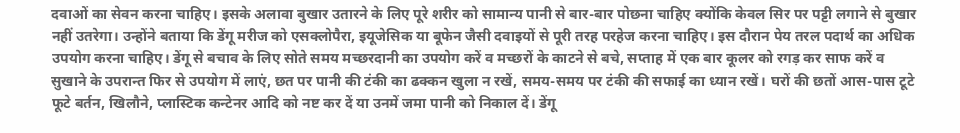दवाओं का सेवन करना चाहिए। इसके अलावा बुखार उतारने के लिए पूरे शरीर को सामान्य पानी से बार-बार पोछना चाहिए क्योंकि केवल सिर पर पट्टी लगाने से बुखार नहीं उतरेगा। उन्होंने बताया कि डेंगू मरीज को एसक्लोपैरा, इयूजेसिक या बूफेन जैसी दवाइयों से पूरी तरह परहेज करना चाहिए। इस दौरान पेय तरल पदार्थ का अधिक उपयोग करना चाहिए। डेंगू से बचाव के लिए सोते समय मच्छरदानी का उपयोग करें व मच्छरों के काटने से बचे, सप्ताह में एक बार कूलर को रगड़ कर साफ करें व सुखाने के उपरान्त फिर से उपयोग में लाएं, छत पर पानी की टंकी का ढक्कन खुला न रखें, समय-समय पर टंकी की सफाई का ध्यान रखें। घरों की छतों आस-पास टूटे फूटे बर्तन, खिलौने, प्लास्टिक कन्टेनर आदि को नष्ट कर दें या उनमें जमा पानी को निकाल दें। डेंगू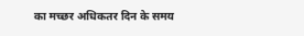का मच्छर अधिकतर दिन के समय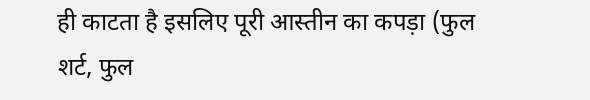ही काटता है इसलिए पूरी आस्तीन का कपड़ा (फुल शर्ट, फुल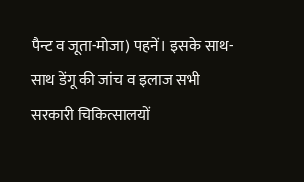पैन्ट व जूता-मोजा) पहनें। इसके साथ-साथ डेंगू की जांच व इलाज सभी सरकारी चिकित्सालयों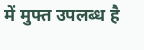में मुफ्त उपलब्ध है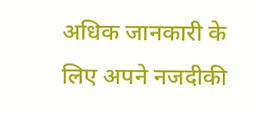अधिक जानकारी के लिए अपने नजदीकी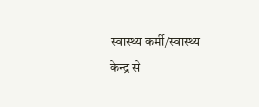स्वास्थ्य कर्मी/स्वास्थ्य केन्द्र से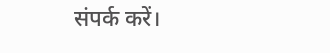संपर्क करें।